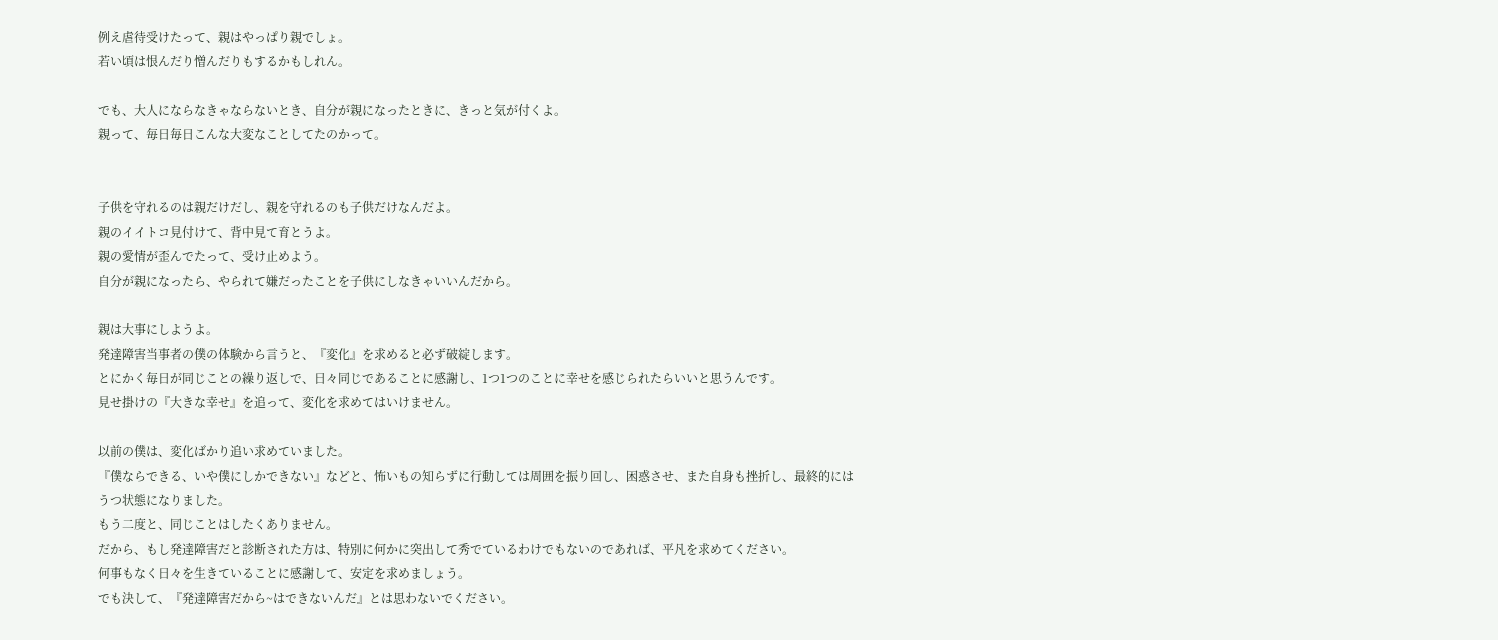例え虐待受けたって、親はやっぱり親でしょ。
若い頃は恨んだり憎んだりもするかもしれん。

でも、大人にならなきゃならないとき、自分が親になったときに、きっと気が付くよ。
親って、毎日毎日こんな大変なことしてたのかって。


子供を守れるのは親だけだし、親を守れるのも子供だけなんだよ。
親のイイトコ見付けて、背中見て育とうよ。
親の愛情が歪んでたって、受け止めよう。
自分が親になったら、やられて嫌だったことを子供にしなきゃいいんだから。

親は大事にしようよ。
発達障害当事者の僕の体験から言うと、『変化』を求めると必ず破綻します。
とにかく毎日が同じことの繰り返しで、日々同じであることに感謝し、1つ1つのことに幸せを感じられたらいいと思うんです。
見せ掛けの『大きな幸せ』を追って、変化を求めてはいけません。

以前の僕は、変化ばかり追い求めていました。
『僕ならできる、いや僕にしかできない』などと、怖いもの知らずに行動しては周囲を振り回し、困惑させ、また自身も挫折し、最終的にはうつ状態になりました。
もう二度と、同じことはしたくありません。
だから、もし発達障害だと診断された方は、特別に何かに突出して秀でているわけでもないのであれば、平凡を求めてください。
何事もなく日々を生きていることに感謝して、安定を求めましょう。
でも決して、『発達障害だから~はできないんだ』とは思わないでください。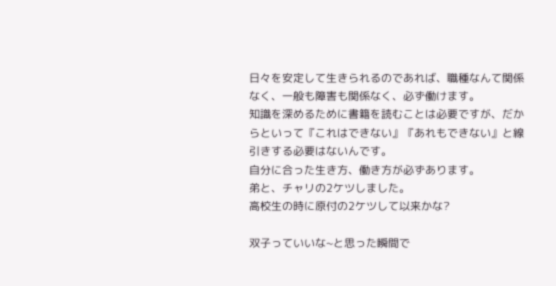日々を安定して生きられるのであれば、職種なんて関係なく、一般も障害も関係なく、必ず働けます。
知識を深めるために書籍を読むことは必要ですが、だからといって『これはできない』『あれもできない』と線引きする必要はないんです。
自分に合った生き方、働き方が必ずあります。
弟と、チャリの2ケツしました。
高校生の時に原付の2ケツして以来かな?

双子っていいな~と思った瞬間で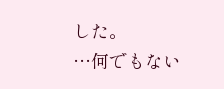した。
…何でもない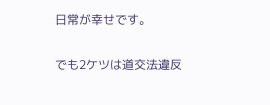日常が幸せです。


でも2ケツは道交法違反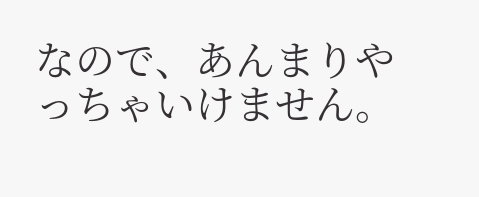なので、あんまりやっちゃいけません。